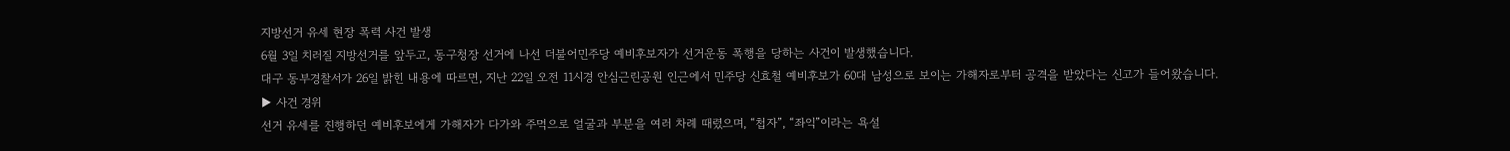지방선거 유세 현장 폭력 사건 발생
6월 3일 치러질 지방선거를 앞두고, 동구청장 선거에 나선 더불어민주당 예비후보자가 선거운동 폭행을 당하는 사건이 발생했습니다.
대구 동부경찰서가 26일 밝힌 내용에 따르면, 지난 22일 오전 11시경 안심근린공원 인근에서 민주당 신효철 예비후보가 60대 남성으로 보이는 가해자로부터 공격을 받았다는 신고가 들어왔습니다.
▶ 사건 경위
선거 유세를 진행하던 예비후보에게 가해자가 다가와 주먹으로 얼굴과 부분을 여러 차례 때렸으며, “첩자”, “좌익”이라는 욕설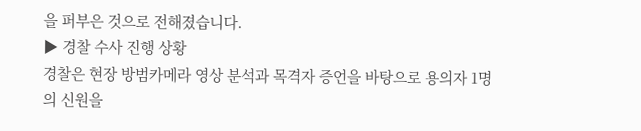을 퍼부은 것으로 전해졌습니다.
▶ 경찰 수사 진행 상황
경찰은 현장 방범카메라 영상 분석과 목격자 증언을 바탕으로 용의자 1명의 신원을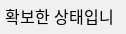확보한 상태입니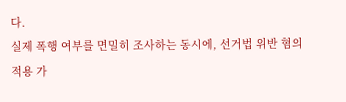다.
실제 폭행 여부를 면밀히 조사하는 동시에, 선거법 위반 혐의 적용 가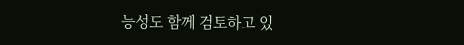능성도 함께 검토하고 있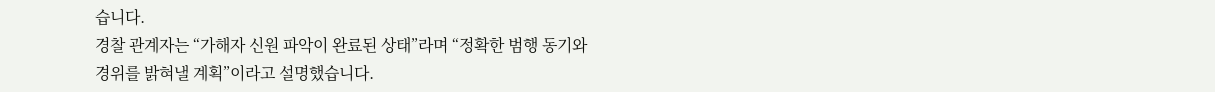습니다.
경찰 관계자는 “가해자 신원 파악이 완료된 상태”라며 “정확한 범행 동기와 경위를 밝혀낼 계획”이라고 설명했습니다.